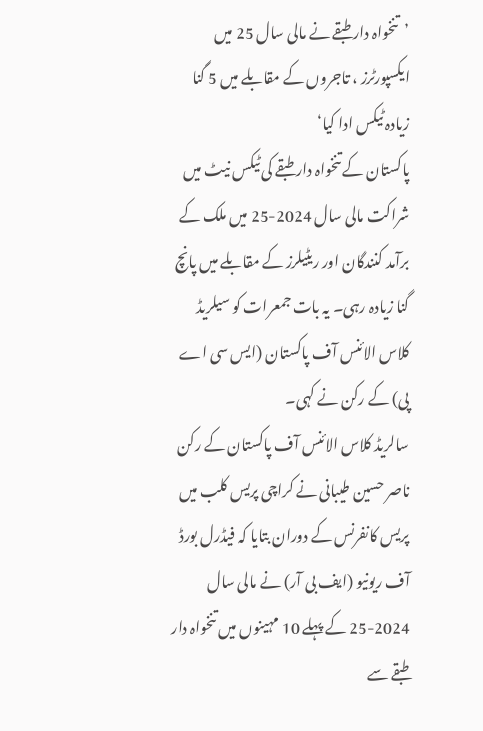’تنخواہ دار طبقے نے مالی سال 25 میں ایکسپورٹرز ، تاجروں کے مقابلے میں 5 گنا زیادہ ٹیکس ادا کیا‘
پاکستان کے تنخواہ دار طبقے کی ٹیکس نیٹ میں شراکت مالی سال 2024-25 میں ملک کے برآمد کنندگان اور ریٹیلرز کے مقابلے میں پانچ گنا زیادہ رہی۔ یہ بات جمعرات کو سیلریڈ کلاس الائنس آف پاکستان (ایس سی اے پی) کے رکن نے کہی۔
سالریڈ کلاس الائنس آف پاکستان کے رکن ناصر حسین طیبانی نے کراچی پریس کلب میں پریس کانفرنس کے دوران بتایا کہ فیڈرل بورڈ آف ریونیو (ایف بی آر) نے مالی سال 2024-25 کے پہلے 10 مہینوں میں تنخواہ دار طبقے سے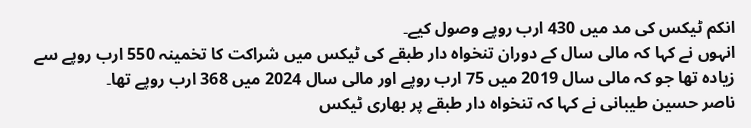انکم ٹیکس کی مد میں 430 ارب روپے وصول کیے۔
انہوں نے کہا کہ مالی سال کے دوران تنخواہ دار طبقے کی ٹیکس میں شراکت کا تخمینہ 550 ارب روپے سے زیادہ تھا جو کہ مالی سال 2019 میں 75 ارب روپے اور مالی سال 2024 میں 368 ارب روپے تھا۔
ناصر حسین طیبانی نے کہا کہ تنخواہ دار طبقے پر بھاری ٹیکس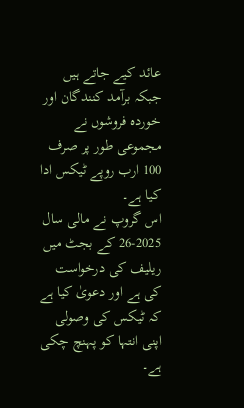عائد کیے جاتے ہیں جبکہ برآمد کنندگان اور خوردہ فروشوں نے مجموعی طور پر صرف 100 ارب روپے ٹیکس ادا کیا ہے۔
اس گروپ نے مالی سال 2025-26 کے بجٹ میں ریلیف کی درخواست کی ہے اور دعویٰ کیا ہے کہ ٹیکس کی وصولی اپنی انتہا کو پہنچ چکی ہے۔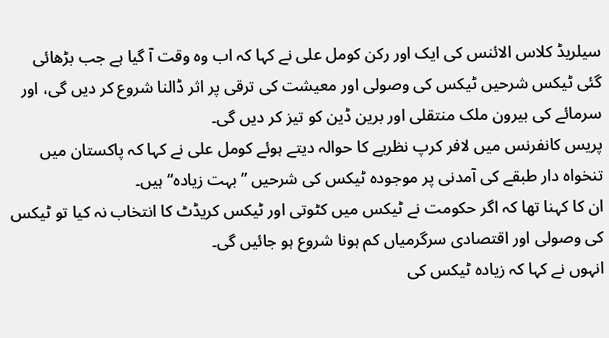سیلریڈ کلاس الائنس کی ایک اور رکن کومل علی نے کہا کہ اب وہ وقت آ گیا ہے جب بڑھائی گئی ٹیکس شرحیں ٹیکس کی وصولی اور معیشت کی ترقی پر اثر ڈالنا شروع کر دیں گی، اور سرمائے کی بیرون ملک منتقلی اور برین ڈین کو تیز کر دیں گی۔
پریس کانفرنس میں لافر کرپ نظریے کا حوالہ دیتے ہوئے کومل علی نے کہا کہ پاکستان میں تنخواہ دار طبقے کی آمدنی پر موجودہ ٹیکس کی شرحیں ”بہت زیادہ“ ہیں۔
ان کا کہنا تھا کہ اگر حکومت نے ٹیکس میں کٹوتی اور ٹیکس کریڈٹ کا انتخاب نہ کیا تو ٹیکس کی وصولی اور اقتصادی سرگرمیاں کم ہونا شروع ہو جائیں گی۔
انہوں نے کہا کہ زیادہ ٹیکس کی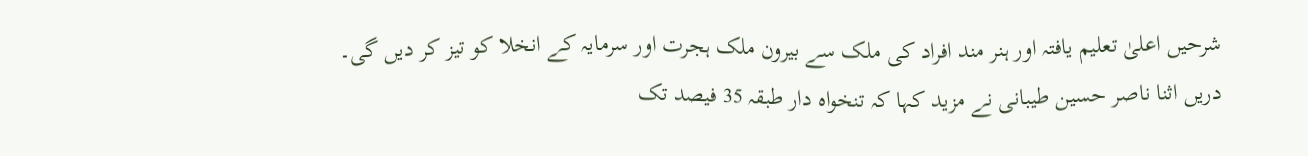شرحیں اعلیٰ تعلیم یافتہ اور ہنر مند افراد کی ملک سے بیرون ملک ہجرت اور سرمایہ کے انخلا کو تیز کر دیں گی۔
دریں اثنا ناصر حسین طیبانی نے مزید کہا کہ تنخواہ دار طبقہ 35 فیصد تک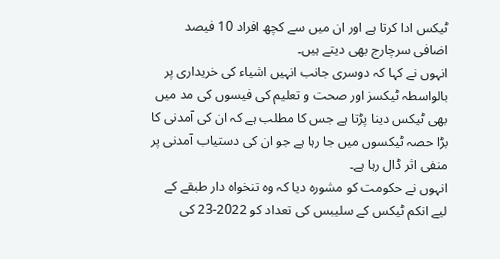ٹیکس ادا کرتا ہے اور ان میں سے کچھ افراد 10 فیصد اضافی سرچارج بھی دیتے ہیں۔
انہوں نے کہا کہ دوسری جانب انہیں اشیاء کی خریداری پر بالواسطہ ٹیکسز اور صحت و تعلیم کی فیسوں کی مد میں بھی ٹیکس دینا پڑتا ہے جس کا مطلب ہے کہ ان کی آمدنی کا بڑا حصہ ٹیکسوں میں جا رہا ہے جو ان کی دستیاب آمدنی پر منفی اثر ڈال رہا ہے۔
انہوں نے حکومت کو مشورہ دیا کہ وہ تنخواہ دار طبقے کے لیے انکم ٹیکس کے سلیبس کی تعداد کو 2022-23 کی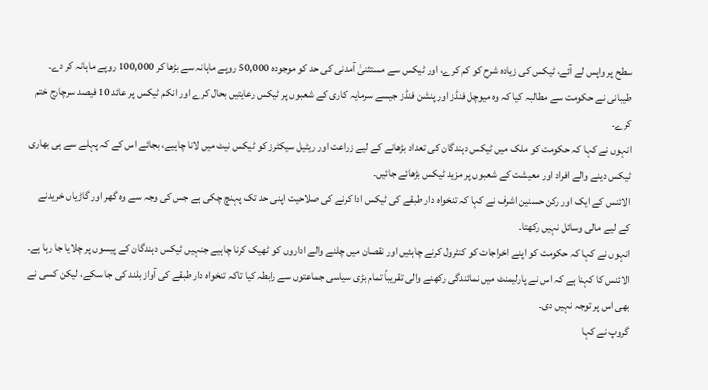سطح پر واپس لے آئے، ٹیکس کی زیادہ شرح کو کم کرے، اور ٹیکس سے مستثنیٰ آمدنی کی حد کو موجودہ 50,000 روپے ماہانہ سے بڑھا کر 100,000 روپے ماہانہ کر دے۔
طیبانی نے حکومت سے مطالبہ کیا کہ وہ میوچل فنڈز اور پنشن فنڈز جیسے سرمایہ کاری کے شعبوں پر ٹیکس رعایتیں بحال کرے اور انکم ٹیکس پر عائد 10 فیصد سرچارج ختم کرے۔
انہوں نے کہا کہ حکومت کو ملک میں ٹیکس دہندگان کی تعداد بڑھانے کے لیے زراعت اور ریٹیل سیکٹرز کو ٹیکس نیٹ میں لانا چاہیے، بجائے اس کے کہ پہلے سے ہی بھاری ٹیکس دینے والے افراد اور معیشت کے شعبوں پر مزید ٹیکس بڑھائے جائیں۔
الائنس کے ایک اور رکن حسنین اشرف نے کہا کہ تنخواہ دار طبقے کی ٹیکس ادا کرنے کی صلاحیت اپنی حد تک پہنچ چکی ہے جس کی وجہ سے وہ گھر اور گاڑیاں خریدنے کے لیے مالی وسائل نہیں رکھتا۔
انہوں نے کہا کہ حکومت کو اپنے اخراجات کو کنٹرول کرنے چاہئیں اور نقصان میں چلنے والے اداروں کو ٹھیک کرنا چاہیے جنہیں ٹیکس دہندگان کے پیسوں پر چلایا جا رہا ہے۔
الائنس کا کہنا ہے کہ اس نے پارلیمنٹ میں نمائندگی رکھنے والی تقریباً تمام بڑی سیاسی جماعتوں سے رابطہ کیا تاکہ تنخواہ دار طبقے کی آواز بلند کی جا سکے، لیکن کسی نے بھی اس پر توجہ نہیں دی۔
گروپ نے کہا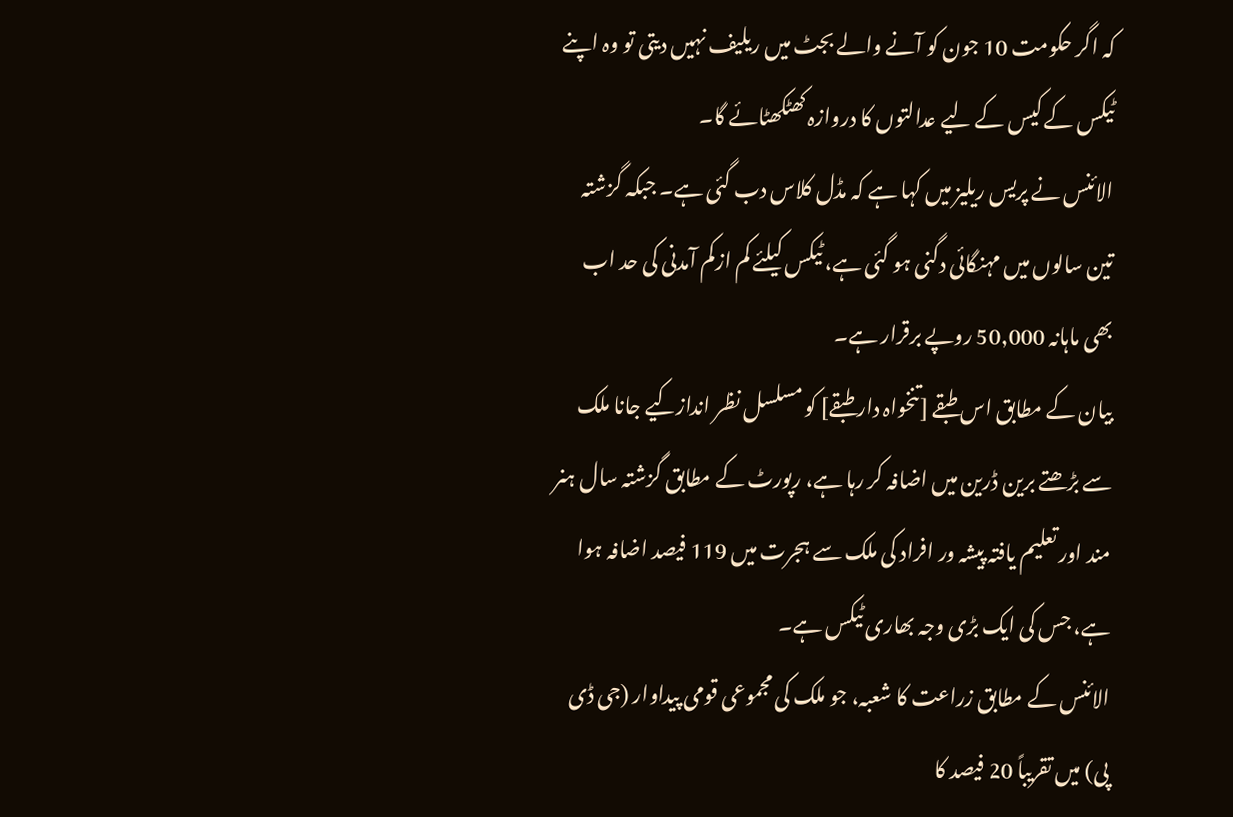کہ اگر حکومت 10 جون کو آنے والے بجٹ میں ریلیف نہیں دیتی تو وہ اپنے ٹیکس کے کیس کے لیے عدالتوں کا دروازہ کھٹکھٹائے گا۔
الائنس نے پریس ریلیز میں کہا ہے کہ مڈل کلاس دب گئی ہے۔ جبکہ گزشتہ تین سالوں میں مہنگائی دگنی ہو گئی ہے، ٹیکس کیلئے کم ازکم آمدنی کی حد اب بھی ماہانہ 50,000 روپے برقرار ہے۔
بیان کے مطابق اس طبقے [تنخواہ دار طبقے] کو مسلسل نظر اندازکیے جانا ملک سے بڑھتے برین ڈرین میں اضافہ کر رہا ہے، رپورٹ کے مطابق گزشتہ سال ہنر مند اور تعلیم یافتہ پیشہ ور افراد کی ملک سے ہجرت میں 119 فیصد اضافہ ہوا ہے، جس کی ایک بڑی وجہ بھاری ٹیکس ہے۔
الائنس کے مطابق زراعت کا شعبہ، جو ملک کی مجموعی قومی پیداوار (جی ڈی پی) میں تقریباً 20 فیصد کا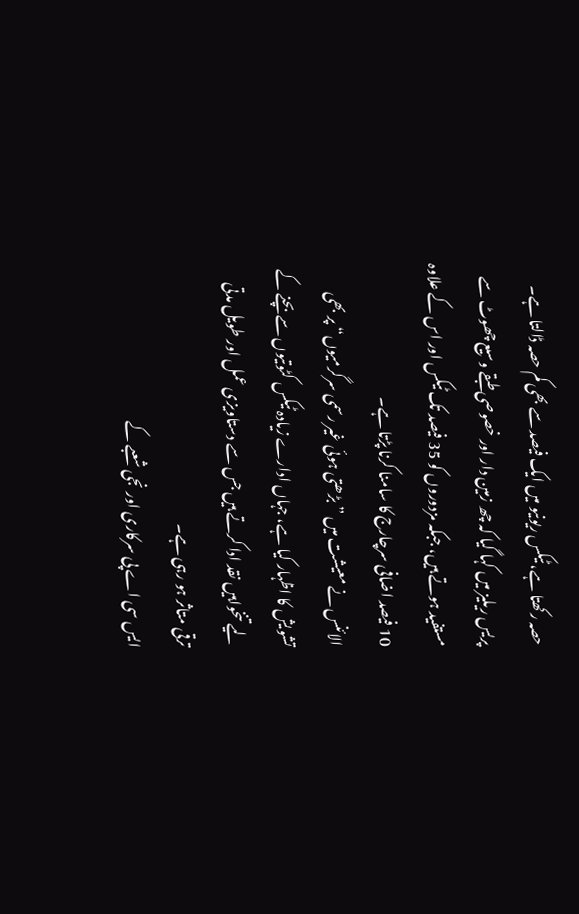حصہ رکھتا ہے، ٹیکس ریونیو میں ایک فیصد سے بھی کم حصہ ڈالتا ہے۔
پریس ریلیز میں کہا گیا کہ چھ زمین دار اور خصوصی طبقے وسیع چھوٹ سے مستفید ہوتے ہیں، جبکہ مزدوروں کو 35 فیصد تک ٹیکس اور اس کے علاوہ 10 فیصد اضافی سرچارج کا سامنا کرنا پڑتا ہے۔
الائنس نے معیشت میں ”بڑھتی ہوئی غیر رسمی سرگرمیوں“ پر بھی تشویش کا اظہار کیا ہے، جہاں ادارے زیادہ ٹیکس کٹوتیوں سے بچنے کے لیے تنخواہیں نقد ادا کرتے ہیں جس سے دستاویزی عمل اور طویل مدتی ترقی متاثر ہو رہی ہے۔
ایس سی اے پی سرکاری اور نجی شعبے کے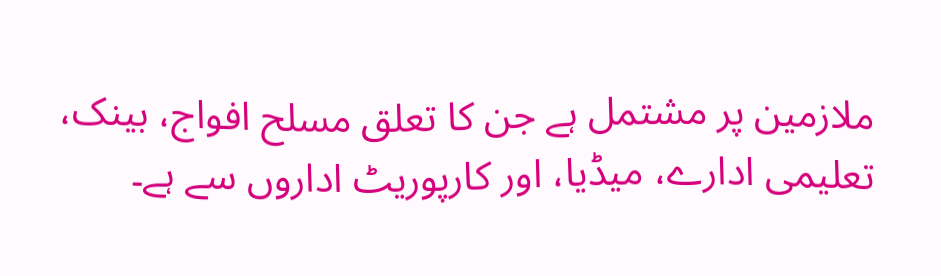ملازمین پر مشتمل ہے جن کا تعلق مسلح افواج، بینک، تعلیمی ادارے، میڈیا، اور کارپوریٹ اداروں سے ہے۔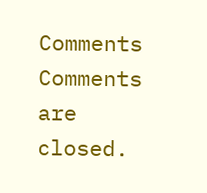Comments
Comments are closed.